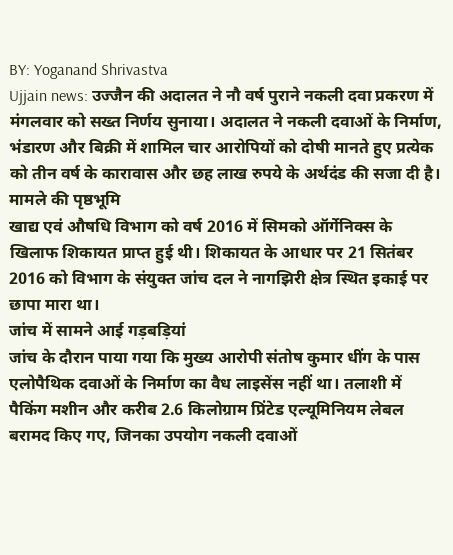BY: Yoganand Shrivastva
Ujjain news: उज्जैन की अदालत ने नौ वर्ष पुराने नकली दवा प्रकरण में मंगलवार को सख्त निर्णय सुनाया। अदालत ने नकली दवाओं के निर्माण, भंडारण और बिक्री में शामिल चार आरोपियों को दोषी मानते हुए प्रत्येक को तीन वर्ष के कारावास और छह लाख रुपये के अर्थदंड की सजा दी है।
मामले की पृष्ठभूमि
खाद्य एवं औषधि विभाग को वर्ष 2016 में सिमको ऑर्गेनिक्स के खिलाफ शिकायत प्राप्त हुई थी। शिकायत के आधार पर 21 सितंबर 2016 को विभाग के संयुक्त जांच दल ने नागझिरी क्षेत्र स्थित इकाई पर छापा मारा था।
जांच में सामने आई गड़बड़ियां
जांच के दौरान पाया गया कि मुख्य आरोपी संतोष कुमार धींग के पास एलोपैथिक दवाओं के निर्माण का वैध लाइसेंस नहीं था। तलाशी में पैकिंग मशीन और करीब 2.6 किलोग्राम प्रिंटेड एल्यूमिनियम लेबल बरामद किए गए, जिनका उपयोग नकली दवाओं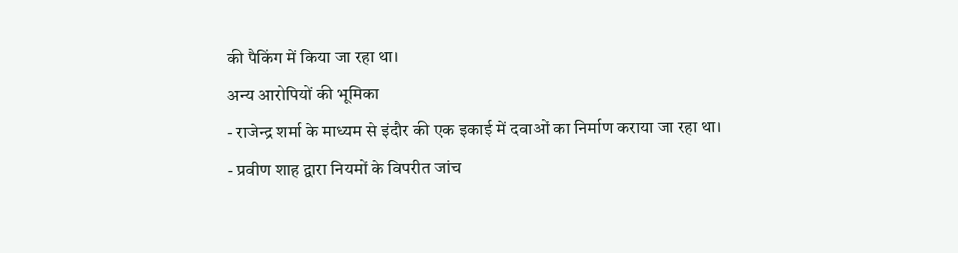की पैकिंग में किया जा रहा था।
अन्य आरोपियों की भूमिका
- राजेन्द्र शर्मा के माध्यम से इंदौर की एक इकाई में दवाओं का निर्माण कराया जा रहा था।
- प्रवीण शाह द्वारा नियमों के विपरीत जांच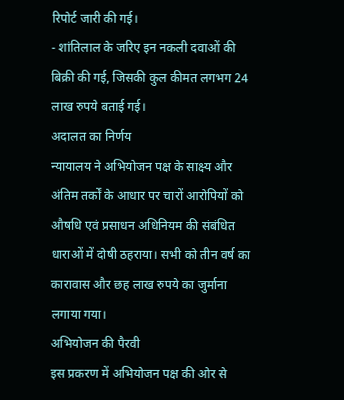रिपोर्ट जारी की गई।
- शांतिलाल के जरिए इन नकली दवाओं की बिक्री की गई, जिसकी कुल कीमत लगभग 24 लाख रुपये बताई गई।
अदालत का निर्णय
न्यायालय ने अभियोजन पक्ष के साक्ष्य और अंतिम तर्कों के आधार पर चारों आरोपियों को औषधि एवं प्रसाधन अधिनियम की संबंधित धाराओं में दोषी ठहराया। सभी को तीन वर्ष का कारावास और छह लाख रुपये का जुर्माना लगाया गया।
अभियोजन की पैरवी
इस प्रकरण में अभियोजन पक्ष की ओर से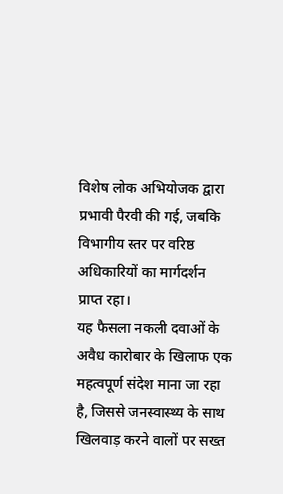विशेष लोक अभियोजक द्वारा प्रभावी पैरवी की गई, जबकि विभागीय स्तर पर वरिष्ठ अधिकारियों का मार्गदर्शन प्राप्त रहा।
यह फैसला नकली दवाओं के अवैध कारोबार के खिलाफ एक महत्वपूर्ण संदेश माना जा रहा है, जिससे जनस्वास्थ्य के साथ खिलवाड़ करने वालों पर सख्त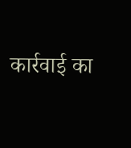कार्रवाई का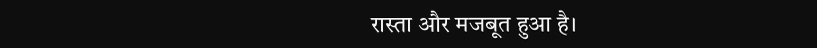रास्ता और मजबूत हुआ है।